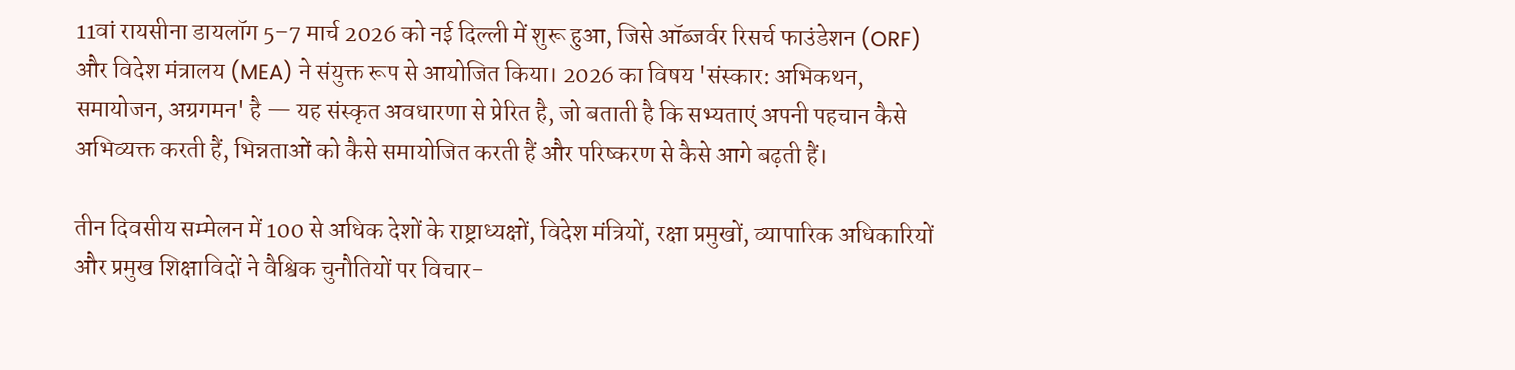11वां रायसीना डायलॉग 5–7 मार्च 2026 को नई दिल्ली में शुरू हुआ, जिसे ऑब्जर्वर रिसर्च फाउंडेशन (ORF) और विदेश मंत्रालय (MEA) ने संयुक्त रूप से आयोजित किया। 2026 का विषय 'संस्कार: अभिकथन, समायोजन, अग्रगमन' है — यह संस्कृत अवधारणा से प्रेरित है, जो बताती है कि सभ्यताएं अपनी पहचान कैसे अभिव्यक्त करती हैं, भिन्नताओं को कैसे समायोजित करती हैं और परिष्करण से कैसे आगे बढ़ती हैं।

तीन दिवसीय सम्मेलन में 100 से अधिक देशों के राष्ट्राध्यक्षों, विदेश मंत्रियों, रक्षा प्रमुखों, व्यापारिक अधिकारियों और प्रमुख शिक्षाविदों ने वैश्विक चुनौतियों पर विचार-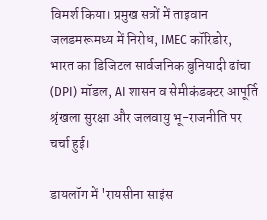विमर्श किया। प्रमुख सत्रों में ताइवान जलडमरूमध्य में निरोध, IMEC कॉरिडोर, भारत का डिजिटल सार्वजनिक बुनियादी ढांचा (DPI) मॉडल, AI शासन व सेमीकंडक्टर आपूर्ति श्रृंखला सुरक्षा और जलवायु भू-राजनीति पर चर्चा हुई।

डायलॉग में 'रायसीना साइंस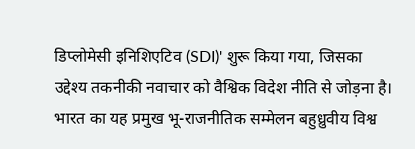डिप्लोमेसी इनिशिएटिव (SDI)' शुरू किया गया, जिसका उद्देश्य तकनीकी नवाचार को वैश्विक विदेश नीति से जोड़ना है। भारत का यह प्रमुख भू-राजनीतिक सम्मेलन बहुध्रुवीय विश्व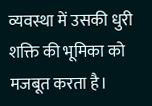व्यवस्था में उसकी धुरी शक्ति की भूमिका को मजबूत करता है।